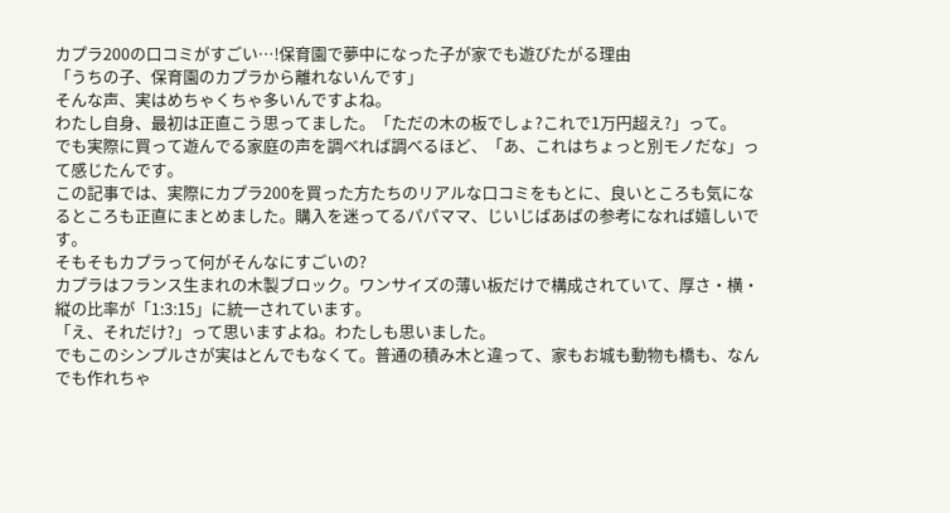カプラ200の口コミがすごい…!保育園で夢中になった子が家でも遊びたがる理由
「うちの子、保育園のカプラから離れないんです」
そんな声、実はめちゃくちゃ多いんですよね。
わたし自身、最初は正直こう思ってました。「ただの木の板でしょ?これで1万円超え?」って。
でも実際に買って遊んでる家庭の声を調べれば調べるほど、「あ、これはちょっと別モノだな」って感じたんです。
この記事では、実際にカプラ200を買った方たちのリアルな口コミをもとに、良いところも気になるところも正直にまとめました。購入を迷ってるパパママ、じいじばあばの参考になれば嬉しいです。
そもそもカプラって何がそんなにすごいの?
カプラはフランス生まれの木製ブロック。ワンサイズの薄い板だけで構成されていて、厚さ・横・縦の比率が「1:3:15」に統一されています。
「え、それだけ?」って思いますよね。わたしも思いました。
でもこのシンプルさが実はとんでもなくて。普通の積み木と違って、家もお城も動物も橋も、なんでも作れちゃ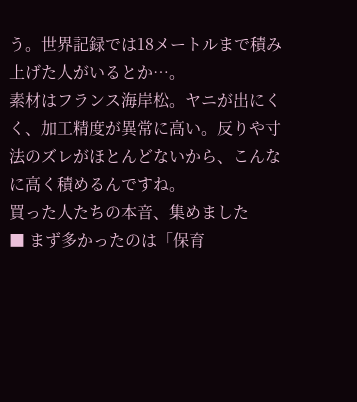う。世界記録では18メートルまで積み上げた人がいるとか…。
素材はフランス海岸松。ヤニが出にくく、加工精度が異常に高い。反りや寸法のズレがほとんどないから、こんなに高く積めるんですね。
買った人たちの本音、集めました
■ まず多かったのは「保育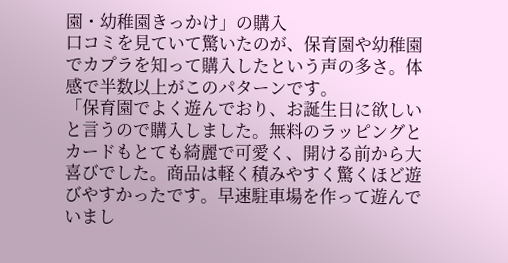園・幼稚園きっかけ」の購入
口コミを見ていて驚いたのが、保育園や幼稚園でカプラを知って購入したという声の多さ。体感で半数以上がこのパターンです。
「保育園でよく遊んでおり、お誕生日に欲しいと言うので購入しました。無料のラッピングとカードもとても綺麗で可愛く、開ける前から大喜びでした。商品は軽く積みやすく驚くほど遊びやすかったです。早速駐車場を作って遊んでいまし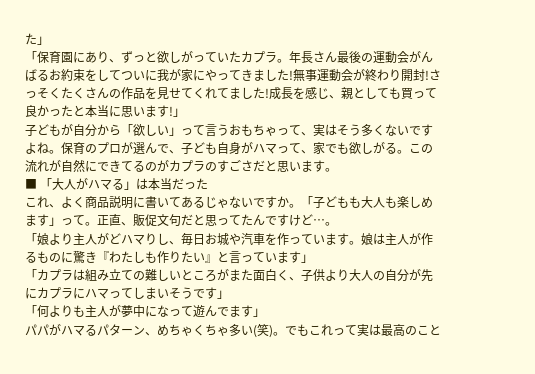た」
「保育園にあり、ずっと欲しがっていたカプラ。年長さん最後の運動会がんばるお約束をしてついに我が家にやってきました!無事運動会が終わり開封!さっそくたくさんの作品を見せてくれてました!成長を感じ、親としても買って良かったと本当に思います!」
子どもが自分から「欲しい」って言うおもちゃって、実はそう多くないですよね。保育のプロが選んで、子ども自身がハマって、家でも欲しがる。この流れが自然にできてるのがカプラのすごさだと思います。
■ 「大人がハマる」は本当だった
これ、よく商品説明に書いてあるじゃないですか。「子どもも大人も楽しめます」って。正直、販促文句だと思ってたんですけど…。
「娘より主人がどハマりし、毎日お城や汽車を作っています。娘は主人が作るものに驚き『わたしも作りたい』と言っています」
「カプラは組み立ての難しいところがまた面白く、子供より大人の自分が先にカプラにハマってしまいそうです」
「何よりも主人が夢中になって遊んでます」
パパがハマるパターン、めちゃくちゃ多い(笑)。でもこれって実は最高のこと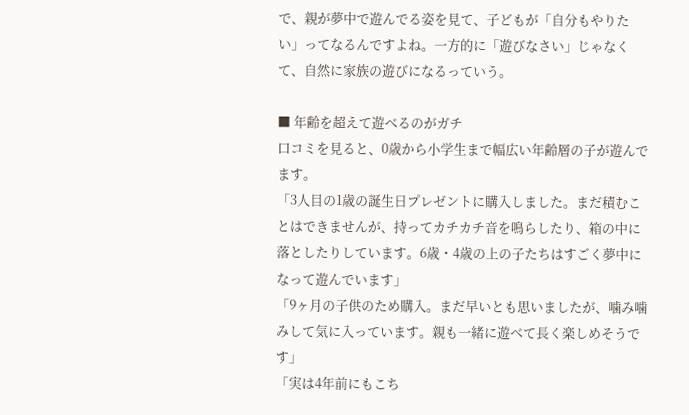で、親が夢中で遊んでる姿を見て、子どもが「自分もやりたい」ってなるんですよね。一方的に「遊びなさい」じゃなくて、自然に家族の遊びになるっていう。

■ 年齢を超えて遊べるのがガチ
口コミを見ると、0歳から小学生まで幅広い年齢層の子が遊んでます。
「3人目の1歳の誕生日プレゼントに購入しました。まだ積むことはできませんが、持ってカチカチ音を鳴らしたり、箱の中に落としたりしています。6歳・4歳の上の子たちはすごく夢中になって遊んでいます」
「9ヶ月の子供のため購入。まだ早いとも思いましたが、噛み噛みして気に入っています。親も一緒に遊べて長く楽しめそうです」
「実は4年前にもこち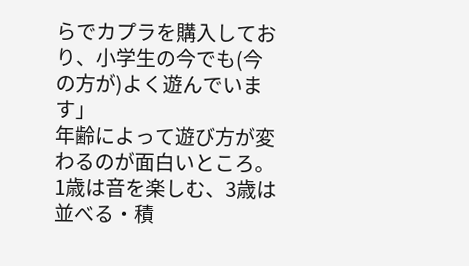らでカプラを購入しており、小学生の今でも(今の方が)よく遊んでいます」
年齢によって遊び方が変わるのが面白いところ。1歳は音を楽しむ、3歳は並べる・積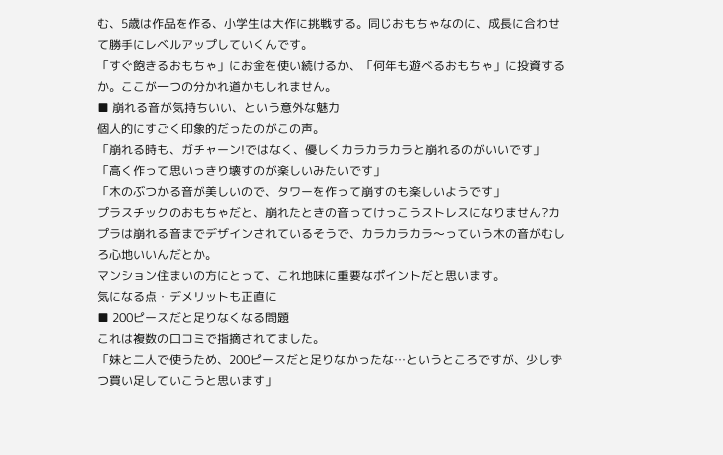む、5歳は作品を作る、小学生は大作に挑戦する。同じおもちゃなのに、成長に合わせて勝手にレベルアップしていくんです。
「すぐ飽きるおもちゃ」にお金を使い続けるか、「何年も遊べるおもちゃ」に投資するか。ここが一つの分かれ道かもしれません。
■ 崩れる音が気持ちいい、という意外な魅力
個人的にすごく印象的だったのがこの声。
「崩れる時も、ガチャーン!ではなく、優しくカラカラカラと崩れるのがいいです」
「高く作って思いっきり壊すのが楽しいみたいです」
「木のぶつかる音が美しいので、タワーを作って崩すのも楽しいようです」
プラスチックのおもちゃだと、崩れたときの音ってけっこうストレスになりません?カプラは崩れる音までデザインされているそうで、カラカラカラ〜っていう木の音がむしろ心地いいんだとか。
マンション住まいの方にとって、これ地味に重要なポイントだと思います。
気になる点・デメリットも正直に
■ 200ピースだと足りなくなる問題
これは複数の口コミで指摘されてました。
「妹と二人で使うため、200ピースだと足りなかったな…というところですが、少しずつ買い足していこうと思います」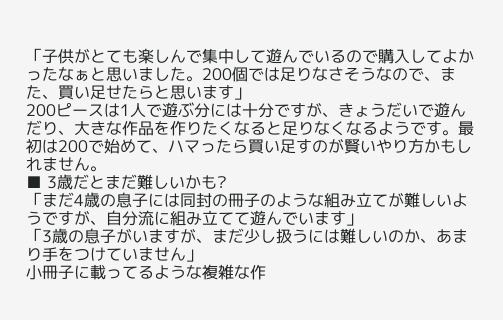「子供がとても楽しんで集中して遊んでいるので購入してよかったなぁと思いました。200個では足りなさそうなので、また、買い足せたらと思います」
200ピースは1人で遊ぶ分には十分ですが、きょうだいで遊んだり、大きな作品を作りたくなると足りなくなるようです。最初は200で始めて、ハマったら買い足すのが賢いやり方かもしれません。
■ 3歳だとまだ難しいかも?
「まだ4歳の息子には同封の冊子のような組み立てが難しいようですが、自分流に組み立てて遊んでいます」
「3歳の息子がいますが、まだ少し扱うには難しいのか、あまり手をつけていません」
小冊子に載ってるような複雑な作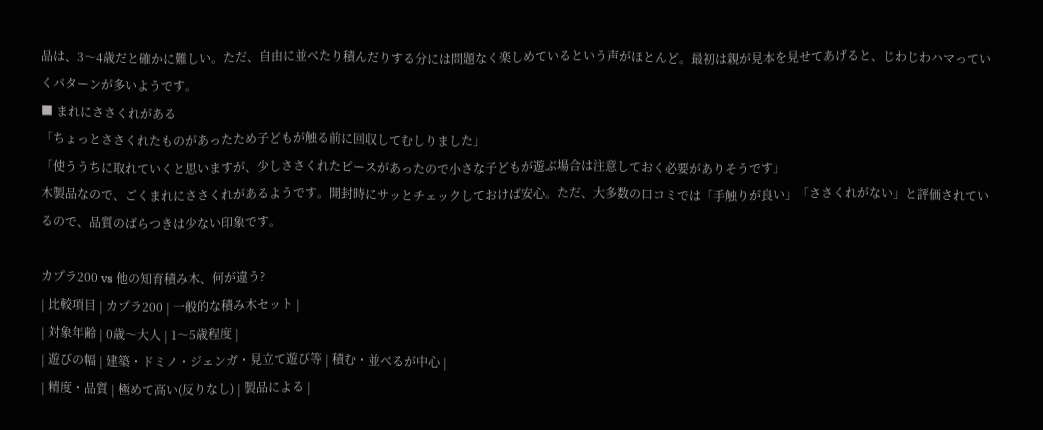品は、3〜4歳だと確かに難しい。ただ、自由に並べたり積んだりする分には問題なく楽しめているという声がほとんど。最初は親が見本を見せてあげると、じわじわハマっていくパターンが多いようです。
■ まれにささくれがある
「ちょっとささくれたものがあったため子どもが触る前に回収してむしりました」
「使ううちに取れていくと思いますが、少しささくれたピースがあったので小さな子どもが遊ぶ場合は注意しておく必要がありそうです」
木製品なので、ごくまれにささくれがあるようです。開封時にサッとチェックしておけば安心。ただ、大多数の口コミでは「手触りが良い」「ささくれがない」と評価されているので、品質のばらつきは少ない印象です。

カプラ200 vs 他の知育積み木、何が違う?
| 比較項目 | カプラ200 | 一般的な積み木セット |
| 対象年齢 | 0歳〜大人 | 1〜5歳程度 |
| 遊びの幅 | 建築・ドミノ・ジェンガ・見立て遊び等 | 積む・並べるが中心 |
| 精度・品質 | 極めて高い(反りなし) | 製品による |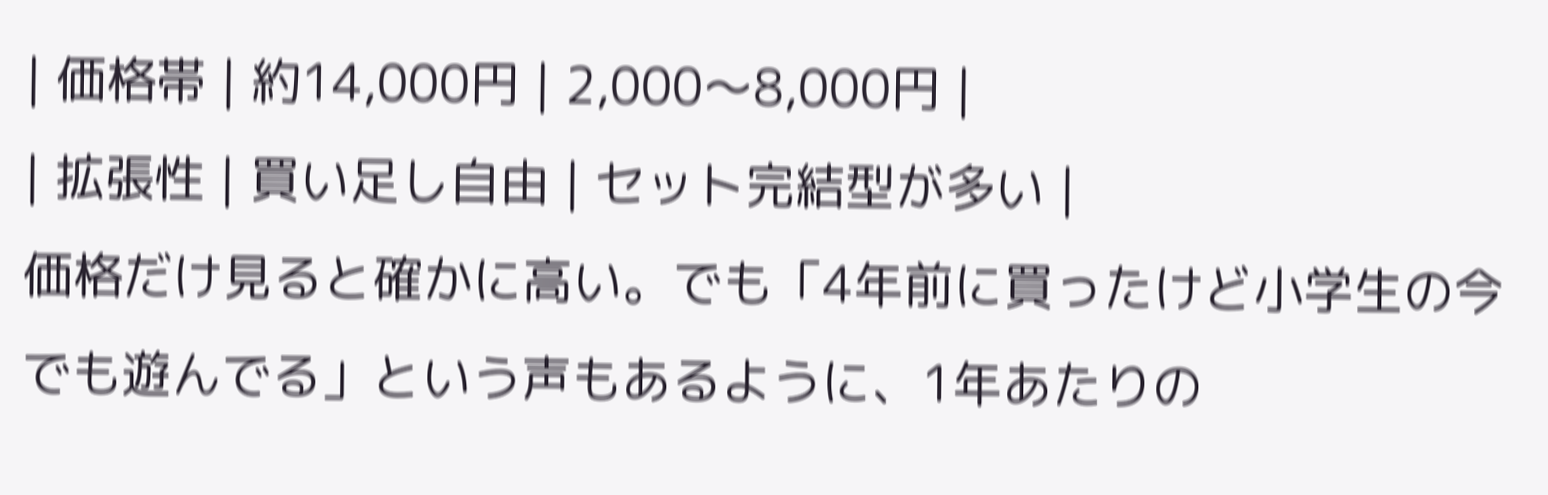| 価格帯 | 約14,000円 | 2,000〜8,000円 |
| 拡張性 | 買い足し自由 | セット完結型が多い |
価格だけ見ると確かに高い。でも「4年前に買ったけど小学生の今でも遊んでる」という声もあるように、1年あたりの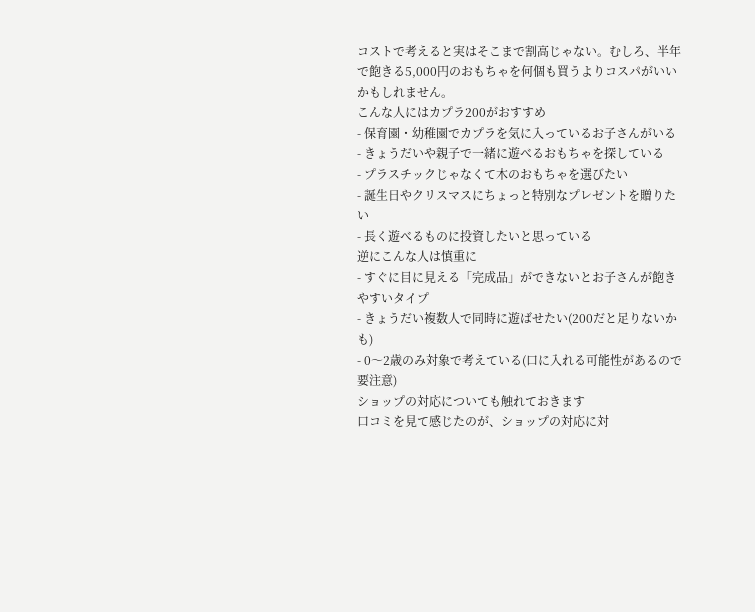コストで考えると実はそこまで割高じゃない。むしろ、半年で飽きる5,000円のおもちゃを何個も買うよりコスパがいいかもしれません。
こんな人にはカプラ200がおすすめ
- 保育園・幼稚園でカプラを気に入っているお子さんがいる
- きょうだいや親子で一緒に遊べるおもちゃを探している
- プラスチックじゃなくて木のおもちゃを選びたい
- 誕生日やクリスマスにちょっと特別なプレゼントを贈りたい
- 長く遊べるものに投資したいと思っている
逆にこんな人は慎重に
- すぐに目に見える「完成品」ができないとお子さんが飽きやすいタイプ
- きょうだい複数人で同時に遊ばせたい(200だと足りないかも)
- 0〜2歳のみ対象で考えている(口に入れる可能性があるので要注意)
ショップの対応についても触れておきます
口コミを見て感じたのが、ショップの対応に対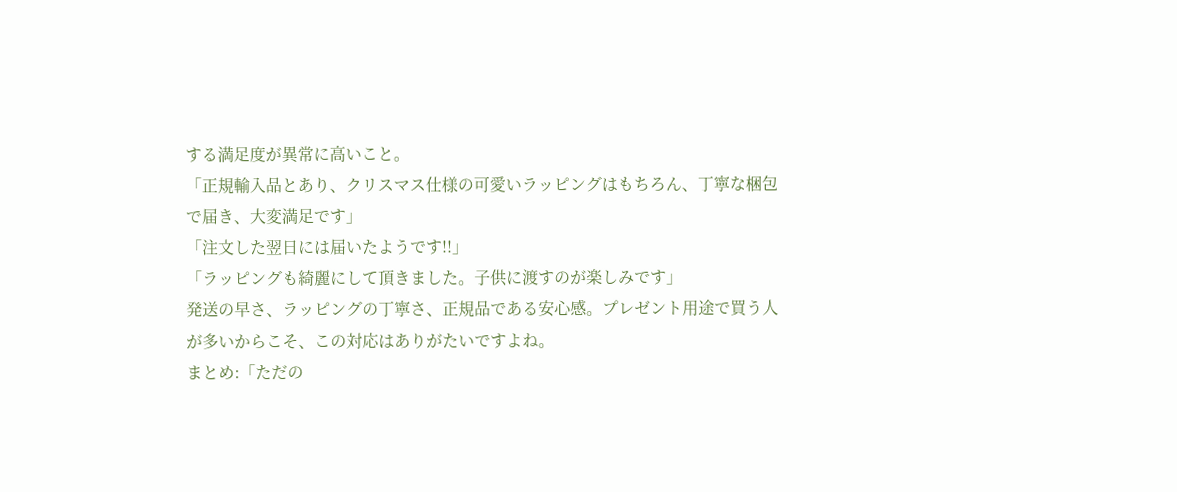する満足度が異常に高いこと。
「正規輸入品とあり、クリスマス仕様の可愛いラッピングはもちろん、丁寧な梱包で届き、大変満足です」
「注文した翌日には届いたようです!!」
「ラッピングも綺麗にして頂きました。子供に渡すのが楽しみです」
発送の早さ、ラッピングの丁寧さ、正規品である安心感。プレゼント用途で買う人が多いからこそ、この対応はありがたいですよね。
まとめ:「ただの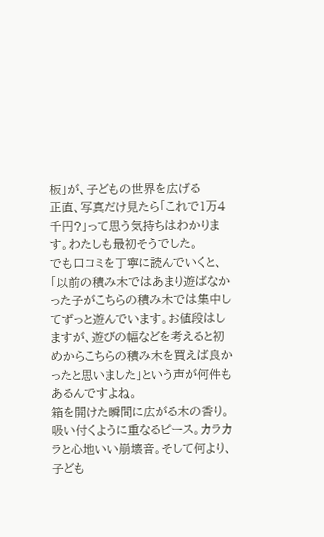板」が、子どもの世界を広げる
正直、写真だけ見たら「これで1万4千円?」って思う気持ちはわかります。わたしも最初そうでした。
でも口コミを丁寧に読んでいくと、「以前の積み木ではあまり遊ばなかった子がこちらの積み木では集中してずっと遊んでいます。お値段はしますが、遊びの幅などを考えると初めからこちらの積み木を買えば良かったと思いました」という声が何件もあるんですよね。
箱を開けた瞬間に広がる木の香り。吸い付くように重なるピース。カラカラと心地いい崩壊音。そして何より、子ども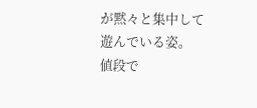が黙々と集中して遊んでいる姿。
値段で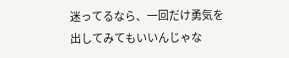迷ってるなら、一回だけ勇気を出してみてもいいんじゃな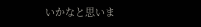いかなと思いま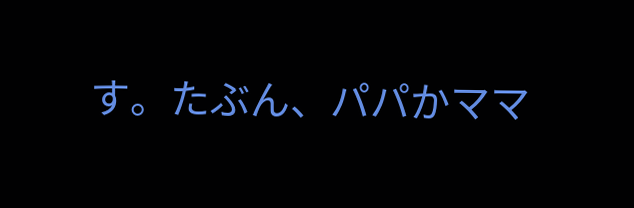す。たぶん、パパかママ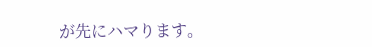が先にハマります。